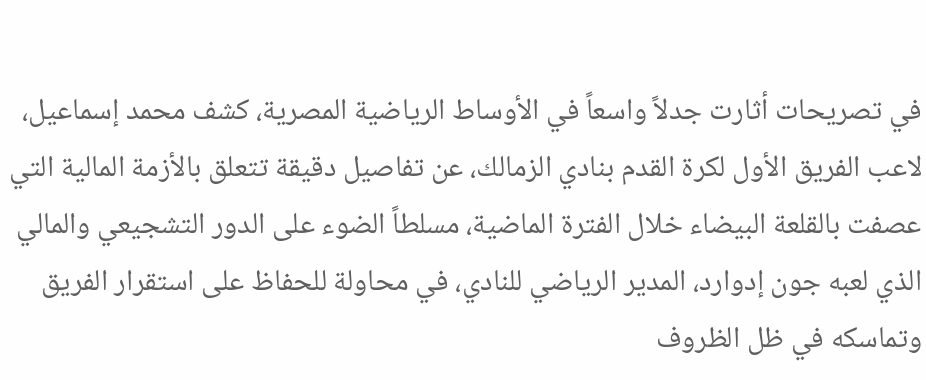في تصريحات أثارت جدلاً واسعاً في الأوساط الرياضية المصرية، كشف محمد إسماعيل، لاعب الفريق الأول لكرة القدم بنادي الزمالك، عن تفاصيل دقيقة تتعلق بالأزمة المالية التي عصفت بالقلعة البيضاء خلال الفترة الماضية، مسلطاً الضوء على الدور التشجيعي والمالي الذي لعبه جون إدوارد، المدير الرياضي للنادي، في محاولة للحفاظ على استقرار الفريق وتماسكه في ظل الظروف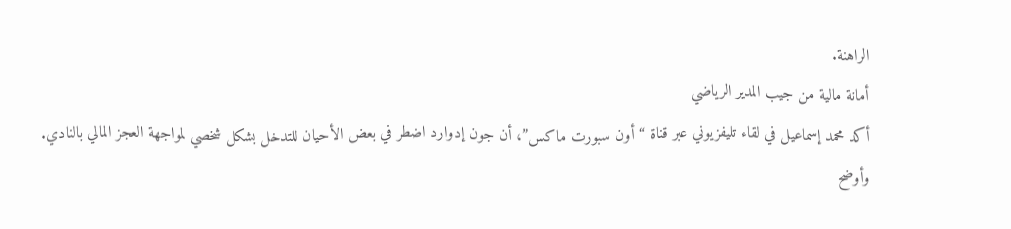الراهنة.
أمانة مالية من جيب المدير الرياضي
أكد محمد إسماعيل في لقاء تليفزيوني عبر قناة “أون سبورت ماكس”، أن جون إدوارد اضطر في بعض الأحيان للتدخل بشكل شخصي لمواجهة العجز المالي بالنادي. وأوضح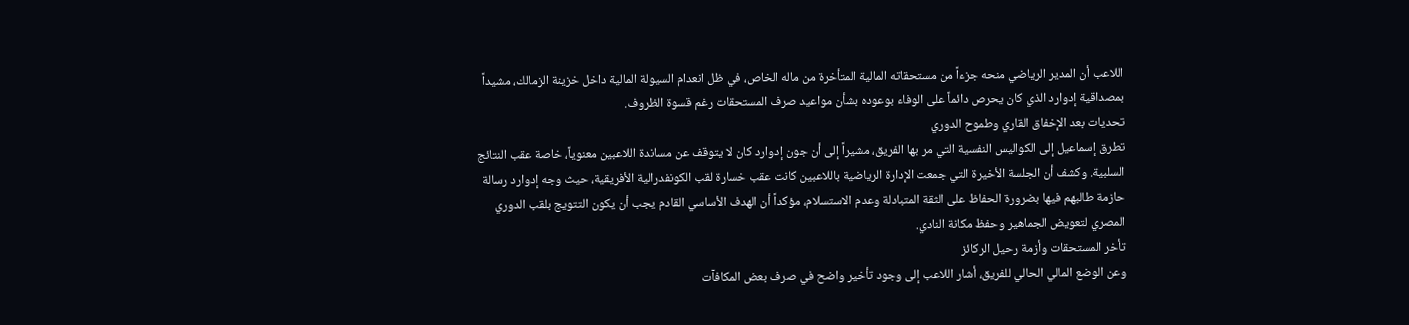اللاعب أن المدير الرياضي منحه جزءاً من مستحقاته المالية المتأخرة من ماله الخاص، في ظل انعدام السيولة المالية داخل خزينة الزمالك، مشيداً بمصداقية إدوارد الذي كان يحرص دائماً على الوفاء بوعوده بشأن مواعيد صرف المستحقات رغم قسوة الظروف.
تحديات بعد الإخفاق القاري وطموح الدوري
تطرق إسماعيل إلى الكواليس النفسية التي مر بها الفريق، مشيراً إلى أن جون إدوارد كان لا يتوقف عن مساندة اللاعبين معنوياً، خاصة عقب النتائج السلبية. وكشف أن الجلسة الأخيرة التي جمعت الإدارة الرياضية باللاعبين كانت عقب خسارة لقب الكونفدرالية الأفريقية، حيث وجه إدوارد رسالة حازمة طالبهم فيها بضرورة الحفاظ على الثقة المتبادلة وعدم الاستسلام، مؤكداً أن الهدف الأساسي القادم يجب أن يكون التتويج بلقب الدوري المصري لتعويض الجماهير وحفظ مكانة النادي.
تأخر المستحقات وأزمة رحيل الركائز
وعن الوضع المالي الحالي للفريق، أشار اللاعب إلى وجود تأخير واضح في صرف بعض المكافآت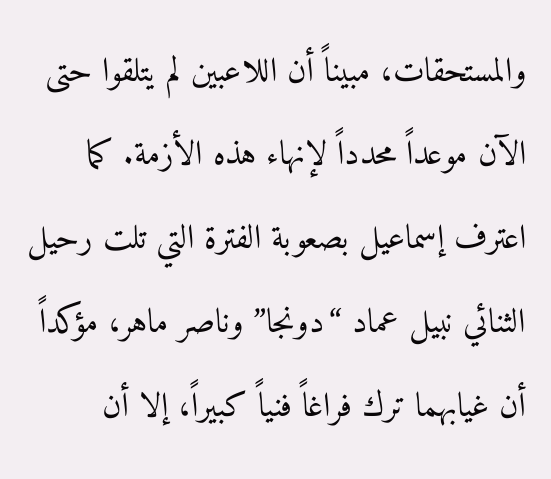والمستحقات، مبيناً أن اللاعبين لم يتلقوا حتى الآن موعداً محدداً لإنهاء هذه الأزمة. كما اعترف إسماعيل بصعوبة الفترة التي تلت رحيل الثنائي نبيل عماد “دونجا” وناصر ماهر، مؤكداً أن غيابهما ترك فراغاً فنياً كبيراً، إلا أن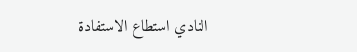النادي استطاع الاستفادة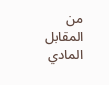من المقابل المادي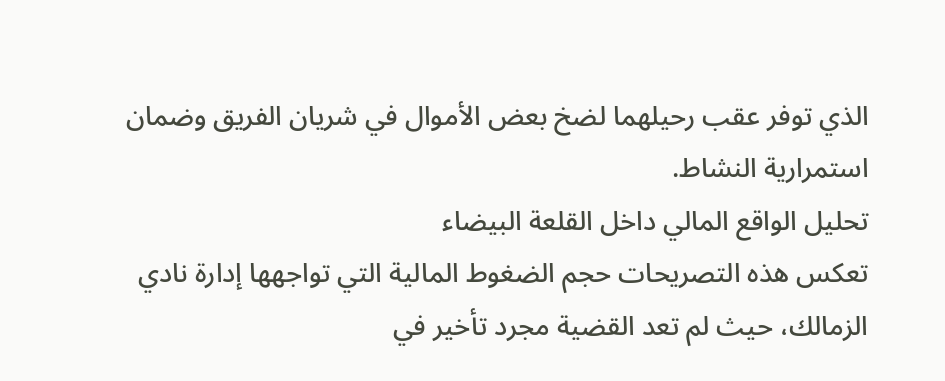الذي توفر عقب رحيلهما لضخ بعض الأموال في شريان الفريق وضمان استمرارية النشاط.
تحليل الواقع المالي داخل القلعة البيضاء
تعكس هذه التصريحات حجم الضغوط المالية التي تواجهها إدارة نادي الزمالك، حيث لم تعد القضية مجرد تأخير في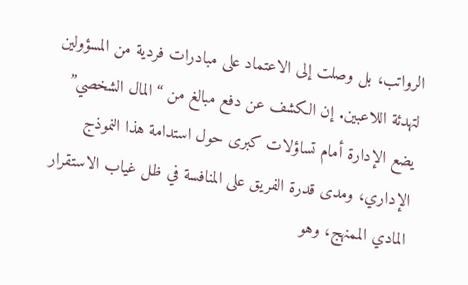الرواتب، بل وصلت إلى الاعتماد على مبادرات فردية من المسؤولين لتهدئة اللاعبين. إن الكشف عن دفع مبالغ من “المال الشخصي” يضع الإدارة أمام تساؤلات كبرى حول استدامة هذا النموذج الإداري، ومدى قدرة الفريق على المنافسة في ظل غياب الاستقرار المادي الممنهج، وهو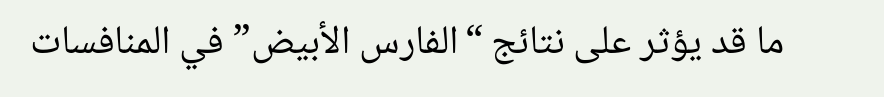ما قد يؤثر على نتائج “الفارس الأبيض” في المنافسات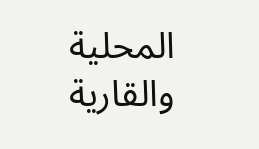المحلية والقارية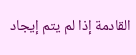القادمة إذا لم يتم إيجاد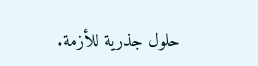حلول جذرية للأزمة.